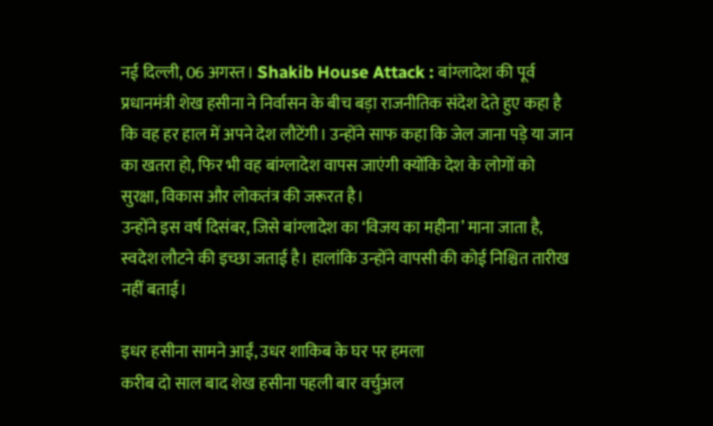नई दिल्ली, 06 अगस्त। Shakib House Attack : बांग्लादेश की पूर्व प्रधानमंत्री शेख हसीना ने निर्वासन के बीच बड़ा राजनीतिक संदेश देते हुए कहा है कि वह हर हाल में अपने देश लौटेंगी। उन्होंने साफ कहा कि जेल जाना पड़े या जान का खतरा हो, फिर भी वह बांग्लादेश वापस जाएंगी क्योंकि देश के लोगों को सुरक्षा, विकास और लोकतंत्र की जरूरत है।
उन्होंने इस वर्ष दिसंबर, जिसे बांग्लादेश का ‘विजय का महीना’ माना जाता है, स्वदेश लौटने की इच्छा जताई है। हालांकि उन्होंने वापसी की कोई निश्चित तारीख नहीं बताई।

इधर हसीना सामने आईं, उधर शाकिब के घर पर हमला
करीब दो साल बाद शेख हसीना पहली बार वर्चुअल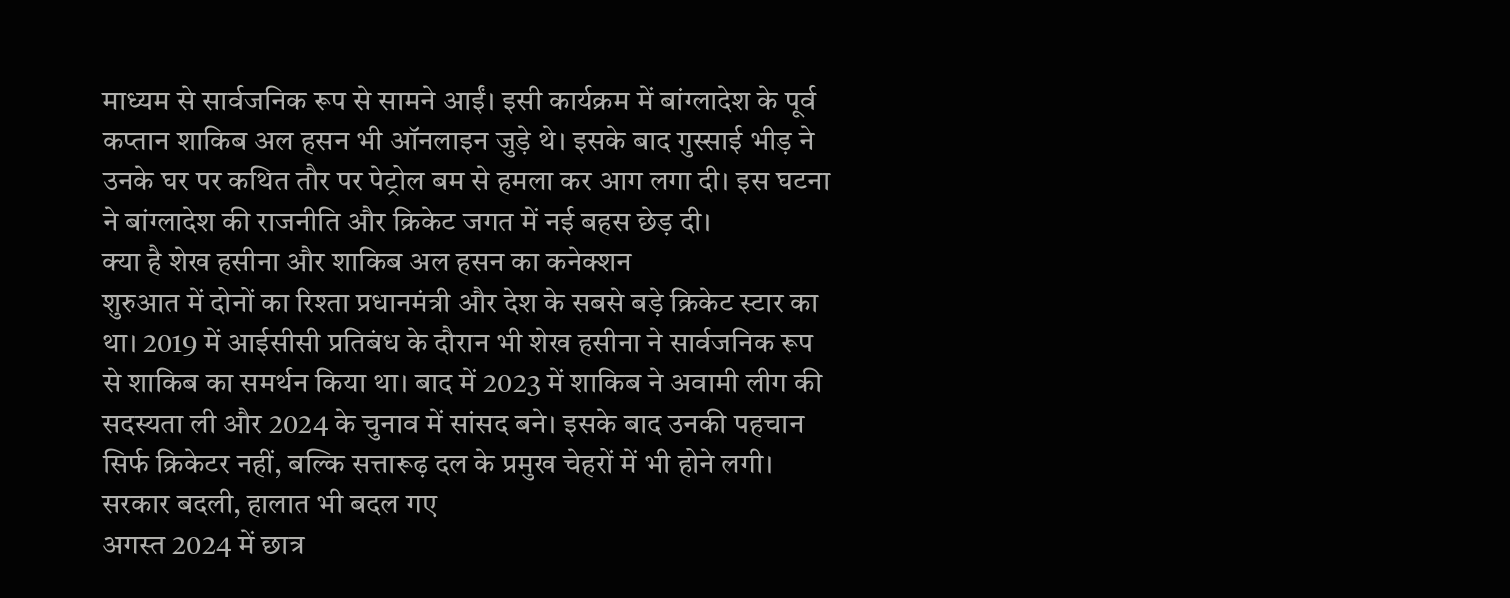माध्यम से सार्वजनिक रूप से सामने आईं। इसी कार्यक्रम में बांग्लादेश के पूर्व कप्तान शाकिब अल हसन भी ऑनलाइन जुड़े थे। इसके बाद गुस्साई भीड़ ने उनके घर पर कथित तौर पर पेट्रोल बम से हमला कर आग लगा दी। इस घटना ने बांग्लादेश की राजनीति और क्रिकेट जगत में नई बहस छेड़ दी।
क्या है शेख हसीना और शाकिब अल हसन का कनेक्शन
शुरुआत में दोनों का रिश्ता प्रधानमंत्री और देश के सबसे बड़े क्रिकेट स्टार का था। 2019 में आईसीसी प्रतिबंध के दौरान भी शेख हसीना ने सार्वजनिक रूप से शाकिब का समर्थन किया था। बाद में 2023 में शाकिब ने अवामी लीग की सदस्यता ली और 2024 के चुनाव में सांसद बने। इसके बाद उनकी पहचान सिर्फ क्रिकेटर नहीं, बल्कि सत्तारूढ़ दल के प्रमुख चेहरों में भी होने लगी।
सरकार बदली, हालात भी बदल गए
अगस्त 2024 में छात्र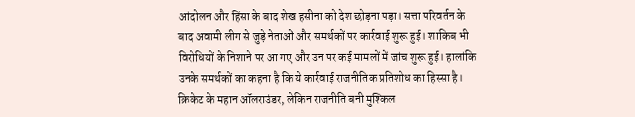आंदोलन और हिंसा के बाद शेख हसीना को देश छोड़ना पड़ा। सत्ता परिवर्तन के बाद अवामी लीग से जुड़े नेताओं और समर्थकों पर कार्रवाई शुरू हुई। शाकिब भी विरोधियों के निशाने पर आ गए और उन पर कई मामलों में जांच शुरू हुई। हालांकि उनके समर्थकों का कहना है कि ये कार्रवाई राजनीतिक प्रतिशोध का हिस्सा है।
क्रिकेट के महान ऑलराउंडर, लेकिन राजनीति बनी मुश्किल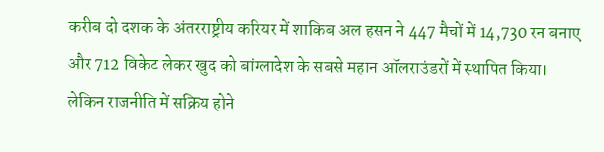करीब दो दशक के अंतरराष्ट्रीय करियर में शाकिब अल हसन ने 447 मैचों में 14,730 रन बनाए और 712 विकेट लेकर खुद को बांग्लादेश के सबसे महान ऑलराउंडरों में स्थापित किया। लेकिन राजनीति में सक्रिय होने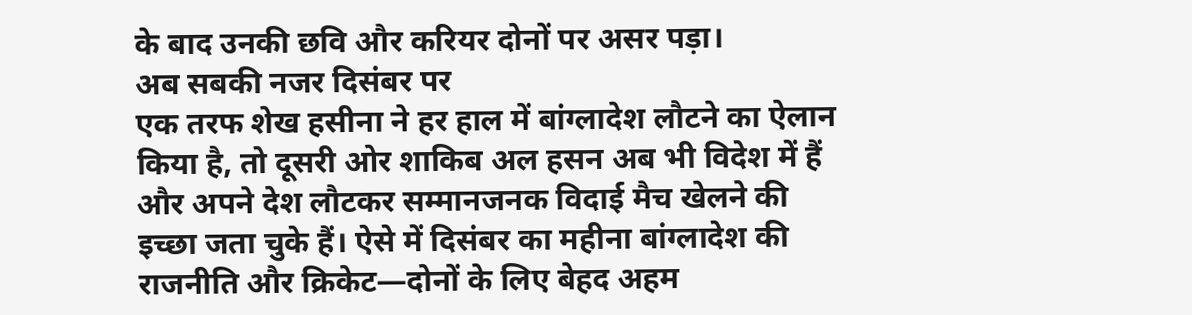के बाद उनकी छवि और करियर दोनों पर असर पड़ा।
अब सबकी नजर दिसंबर पर
एक तरफ शेख हसीना ने हर हाल में बांग्लादेश लौटने का ऐलान किया है, तो दूसरी ओर शाकिब अल हसन अब भी विदेश में हैं और अपने देश लौटकर सम्मानजनक विदाई मैच खेलने की इच्छा जता चुके हैं। ऐसे में दिसंबर का महीना बांग्लादेश की राजनीति और क्रिकेट—दोनों के लिए बेहद अहम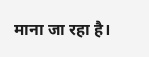माना जा रहा है।